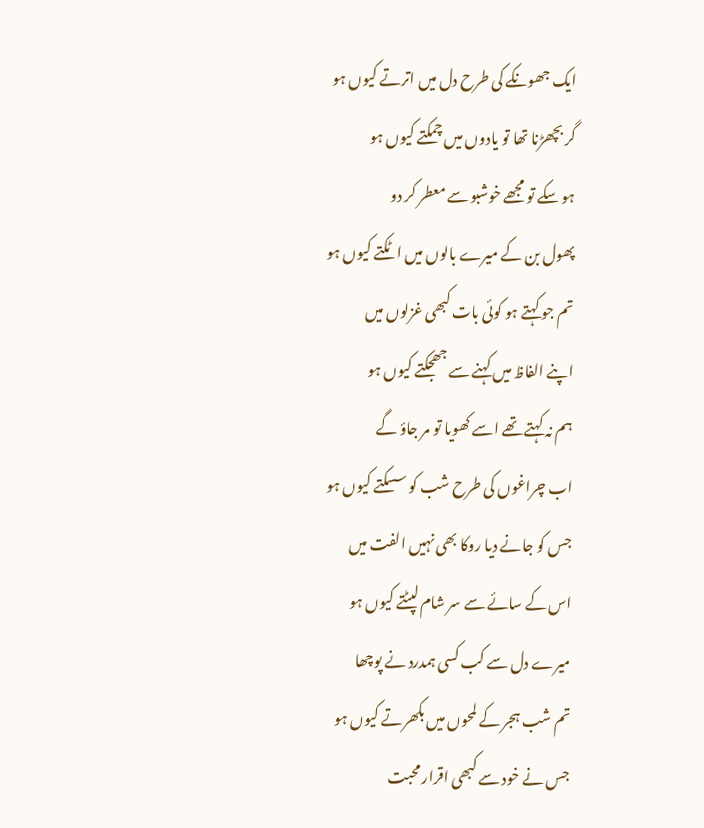ایک جھونکے کی طرح دل میں اترتے کیوں ہو
گر بچھڑنا تھا تو یادوں میں چمکتے کیوں ہو
ہو سکے تو مجھے خوشبو سے معطر کر دو
پھول بن کے میرے بالوں میں اٹکتے کیوں ہو
تم جو کہتے ہو کوئی بات کبھی غزلوں میں
اپنے الفاظ میں کہنے سے جھجکتے کیوں ہو
ہم نہ کہتے تھے اسے کھویا تو مر جاؤ گے
اب چراغوں کی طرح شب کو سسکتے کیوں ہو
جس کو جانے دیا روکا بھی نہیں الفت میں
اس کے سائے سے سر شام لپٹتے کیوں ہو
میرے دل سے کب کسی ہمدرد نے پوچھا
تم شب ہجر کے لمحوں میں بکھرتے کیوں ہو
جس نے خود سے کبھی اقرار محبت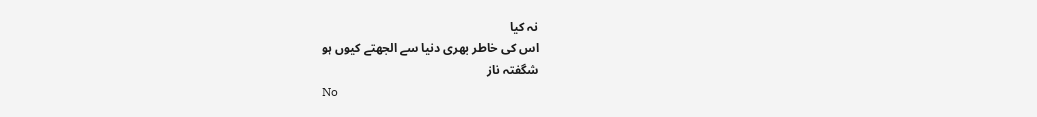نہ کیا
اس کی خاطر بھری دنیا سے الجھتے کیوں ہو
شگفتہ ناز
No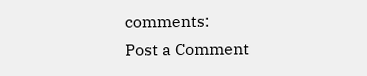comments:
Post a Comment